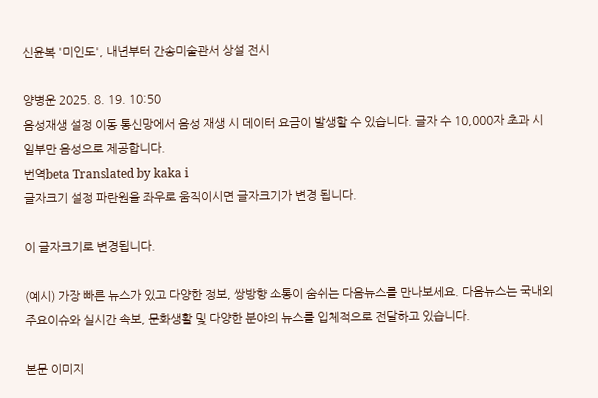신윤복 '미인도', 내년부터 간송미술관서 상설 전시

양병운 2025. 8. 19. 10:50
음성재생 설정 이동 통신망에서 음성 재생 시 데이터 요금이 발생할 수 있습니다. 글자 수 10,000자 초과 시 일부만 음성으로 제공합니다.
번역beta Translated by kaka i
글자크기 설정 파란원을 좌우로 움직이시면 글자크기가 변경 됩니다.

이 글자크기로 변경됩니다.

(예시) 가장 빠른 뉴스가 있고 다양한 정보, 쌍방향 소통이 숨쉬는 다음뉴스를 만나보세요. 다음뉴스는 국내외 주요이슈와 실시간 속보, 문화생활 및 다양한 분야의 뉴스를 입체적으로 전달하고 있습니다.

본문 이미지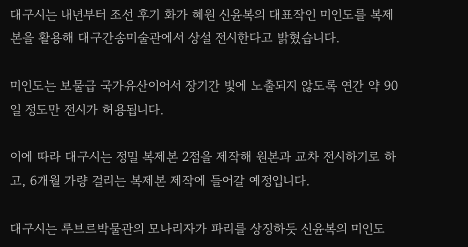대구시는 내년부터 조선 후기 화가 혜원 신윤복의 대표작인 미인도를 복제본을 활용해 대구간송미술관에서 상설 전시한다고 밝혔습니다.

미인도는 보물급 국가유산이어서 장기간 빛에 노출되지 않도록 연간 약 90일 정도만 전시가 허용됩니다.

이에 따라 대구시는 정밀 복제본 2점을 제작해 원본과 교차 전시하기로 하고, 6개월 가량 걸리는 복제본 제작에 들어갈 예정입니다.

대구시는 루브르박물관의 모나리자가 파리를 상징하듯 신윤복의 미인도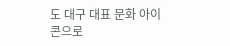도 대구 대표 문화 아이콘으로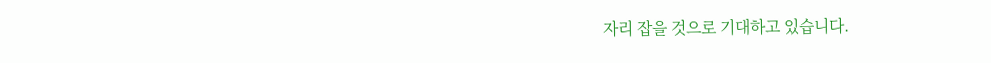자리 잡을 것으로 기대하고 있습니다.